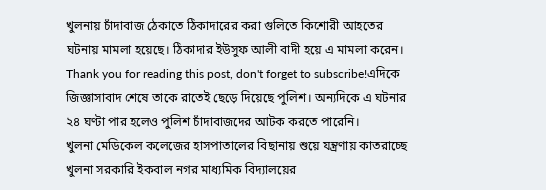খুলনায় চাঁদাবাজ ঠেকাতে ঠিকাদারের করা গুলিতে কিশোরী আহতের ঘটনায় মামলা হয়েছে। ঠিকাদার ইউসুফ আলী বাদী হয়ে এ মামলা করেন।
Thank you for reading this post, don't forget to subscribe!এদিকে জিজ্ঞাসাবাদ শেষে তাকে রাতেই ছেড়ে দিয়েছে পুলিশ। অন্যদিকে এ ঘটনার ২৪ ঘণ্টা পার হলেও পুলিশ চাঁদাবাজদের আটক করতে পারেনি।
খুলনা মেডিকেল কলেজের হাসপাতালের বিছানায় শুয়ে যন্ত্রণায় কাতরাচ্ছে খুলনা সরকারি ইকবাল নগর মাধ্যমিক বিদ্যালয়ের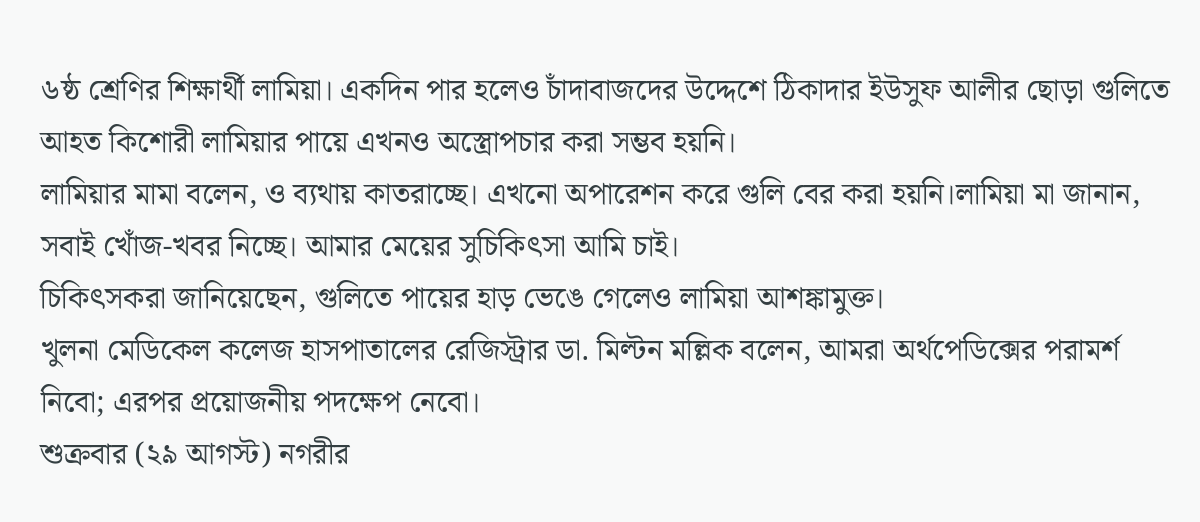৬ষ্ঠ শ্রেণির শিক্ষার্থী লামিয়া। একদিন পার হলেও চাঁদাবাজদের উদ্দেশে ঠিকাদার ইউসুফ আলীর ছোড়া গুলিতে আহত কিশোরী লামিয়ার পায়ে এখনও অস্ত্রোপচার করা সম্ভব হয়নি।
লামিয়ার মামা বলেন, ও ব্যথায় কাতরাচ্ছে। এখনো অপারেশন করে গুলি বের করা হয়নি।লামিয়া মা জানান, সবাই খোঁজ-খবর নিচ্ছে। আমার মেয়ের সুচিকিৎসা আমি চাই।
চিকিৎসকরা জানিয়েছেন, গুলিতে পায়ের হাড় ভেঙে গেলেও লামিয়া আশঙ্কামুক্ত।
খুলনা মেডিকেল কলেজ হাসপাতালের রেজিস্ট্রার ডা. মিল্টন মল্লিক বলেন, আমরা অর্থপেডিক্সের পরামর্শ নিবো; এরপর প্রয়োজনীয় পদক্ষেপ নেবো।
শুক্রবার (২৯ আগস্ট) নগরীর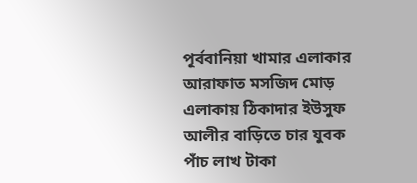পূর্ববানিয়া খামার এলাকার আরাফাত মসজিদ মোড় এলাকায় ঠিকাদার ইউসুফ আলীর বাড়িতে চার যুবক পাঁচ লাখ টাকা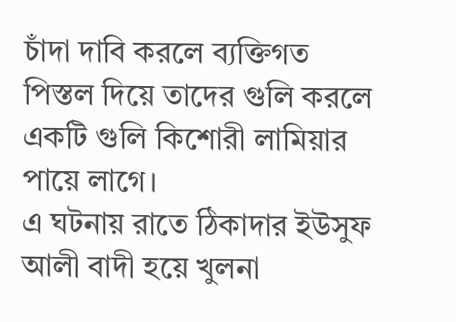চাঁদা দাবি করলে ব্যক্তিগত পিস্তল দিয়ে তাদের গুলি করলে একটি গুলি কিশোরী লামিয়ার পায়ে লাগে।
এ ঘটনায় রাতে ঠিকাদার ইউসুফ আলী বাদী হয়ে খুলনা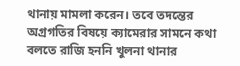থানায় মামলা করেন। তবে তদন্তের অগ্রগতির বিষয়ে ক্যামেরার সামনে কথা বলতে রাজি হননি খুলনা থানার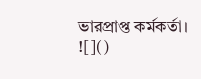ভারপ্রাপ্ত কর্মকর্তা।
![]()